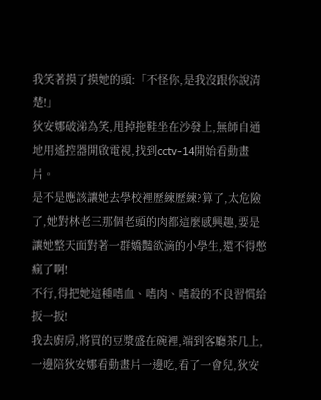我笑著摸了摸她的頭:「不怪你,是我沒跟你說清楚!」
狄安娜破涕為笑,甩掉拖鞋坐在沙發上,無師自通地用遙控器開啟電視,找到cctv-14開始看動畫片。
是不是應該讓她去學校裡歷練歷練?算了,太危險了,她對林老三那個老頭的肉都這麼感興趣,要是讓她整天面對著一群嬌豔欲滴的小學生,還不得憋瘋了啊!
不行,得把她這種嗜血、嗜肉、嗜殺的不良習慣給扳一扳!
我去廚房,將買的豆漿盛在碗裡,端到客廳茶几上,一邊陪狄安娜看動畫片一邊吃,看了一會兒,狄安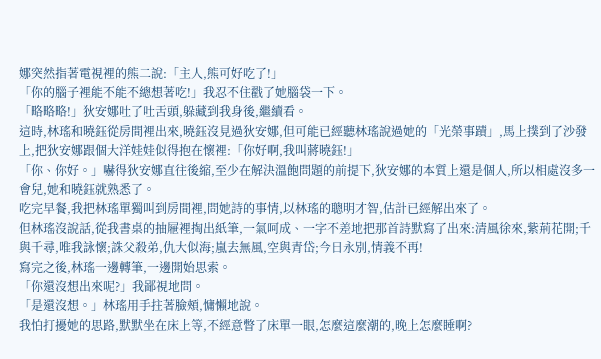娜突然指著電視裡的熊二說:「主人,熊可好吃了!」
「你的腦子裡能不能不總想著吃!」我忍不住戳了她腦袋一下。
「略略略!」狄安娜吐了吐舌頭,躲藏到我身後,繼續看。
這時,林瑤和曉鈺從房間裡出來,曉鈺沒見過狄安娜,但可能已經聽林瑤說過她的「光榮事蹟」,馬上撲到了沙發上,把狄安娜跟個大洋娃娃似得抱在懷裡:「你好啊,我叫蔣曉鈺!」
「你、你好。」嚇得狄安娜直往後縮,至少在解決溫飽問題的前提下,狄安娜的本質上還是個人,所以相處沒多一會兒,她和曉鈺就熟悉了。
吃完早餐,我把林瑤單獨叫到房間裡,問她詩的事情,以林瑤的聰明才智,估計已經解出來了。
但林瑤沒說話,從我書桌的抽屜裡掏出紙筆,一氣呵成、一字不差地把那首詩默寫了出來:清風徐來,紫荊花開;千與千尋,唯我詠懷;誅父殺弟,仇大似海;嵐去無風,空與青岱;今日永別,情義不再!
寫完之後,林瑤一邊轉筆,一邊開始思索。
「你還沒想出來呢?」我鄙視地問。
「是還沒想。」林瑤用手拄著臉頰,慵懶地說。
我怕打擾她的思路,默默坐在床上等,不經意瞥了床單一眼,怎麼這麼潮的,晚上怎麼睡啊?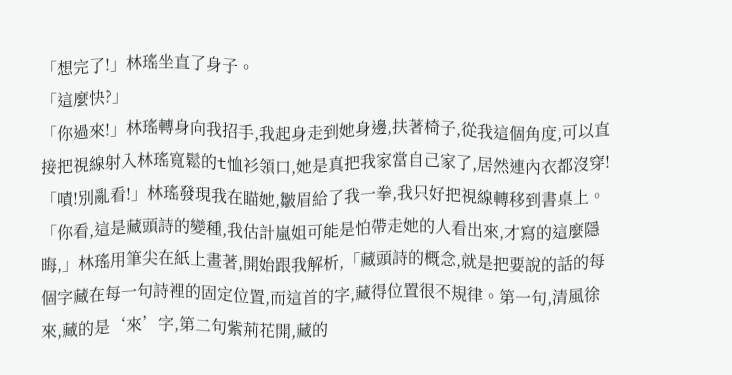「想完了!」林瑤坐直了身子。
「這麼快?」
「你過來!」林瑤轉身向我招手,我起身走到她身邊,扶著椅子,從我這個角度,可以直接把視線射入林瑤寬鬆的t恤衫領口,她是真把我家當自己家了,居然連內衣都沒穿!
「嘖!別亂看!」林瑤發現我在瞄她,皺眉給了我一拳,我只好把視線轉移到書桌上。
「你看,這是藏頭詩的變種,我估計嵐姐可能是怕帶走她的人看出來,才寫的這麼隱晦,」林瑤用筆尖在紙上畫著,開始跟我解析,「藏頭詩的概念,就是把要說的話的每個字藏在每一句詩裡的固定位置,而這首的字,藏得位置很不規律。第一句,清風徐來,藏的是‘來’字,第二句紫荊花開,藏的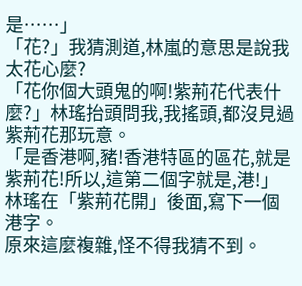是……」
「花?」我猜測道,林嵐的意思是說我太花心麼?
「花你個大頭鬼的啊!紫荊花代表什麼?」林瑤抬頭問我,我搖頭,都沒見過紫荊花那玩意。
「是香港啊,豬!香港特區的區花,就是紫荊花!所以,這第二個字就是,港!」林瑤在「紫荊花開」後面,寫下一個港字。
原來這麼複雜,怪不得我猜不到。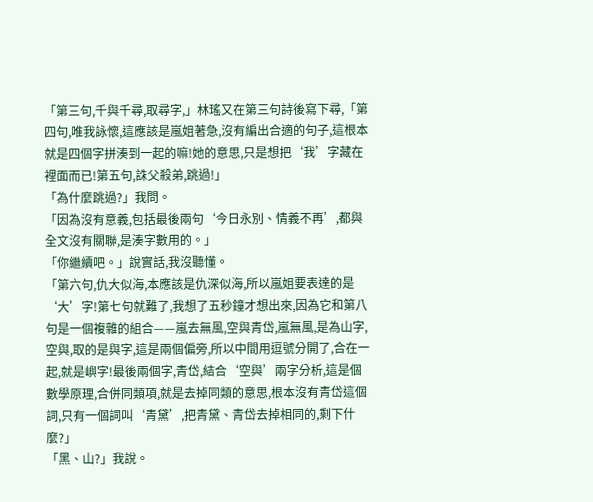「第三句,千與千尋,取尋字,」林瑤又在第三句詩後寫下尋,「第四句,唯我詠懷,這應該是嵐姐著急,沒有編出合適的句子,這根本就是四個字拼湊到一起的嘛!她的意思,只是想把‘我’字藏在裡面而已!第五句,誅父殺弟,跳過!」
「為什麼跳過?」我問。
「因為沒有意義,包括最後兩句‘今日永別、情義不再’,都與全文沒有關聯,是湊字數用的。」
「你繼續吧。」說實話,我沒聽懂。
「第六句,仇大似海,本應該是仇深似海,所以嵐姐要表達的是‘大’字!第七句就難了,我想了五秒鐘才想出來,因為它和第八句是一個複雜的組合——嵐去無風,空與青岱,嵐無風,是為山字,空與,取的是與字,這是兩個偏旁,所以中間用逗號分開了,合在一起,就是嶼字!最後兩個字,青岱,結合‘空與’兩字分析,這是個數學原理,合併同類項,就是去掉同類的意思,根本沒有青岱這個詞,只有一個詞叫‘青黛’,把青黛、青岱去掉相同的,剩下什麼?」
「黑、山?」我說。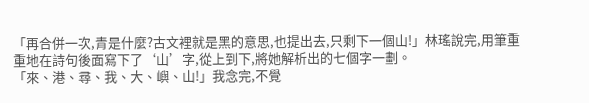「再合併一次,青是什麼?古文裡就是黑的意思,也提出去,只剩下一個山!」林瑤說完,用筆重重地在詩句後面寫下了‘山’字,從上到下,將她解析出的七個字一劃。
「來、港、尋、我、大、嶼、山!」我念完,不覺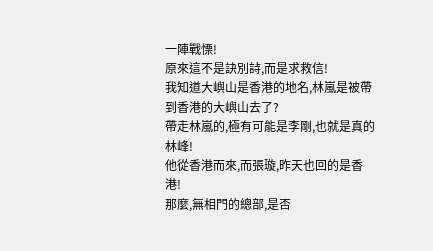一陣戰慄!
原來這不是訣別詩,而是求救信!
我知道大嶼山是香港的地名,林嵐是被帶到香港的大嶼山去了?
帶走林嵐的,極有可能是李剛,也就是真的林峰!
他從香港而來,而張璇,昨天也回的是香港!
那麼,無相門的總部,是否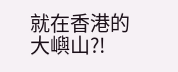就在香港的大嶼山?!